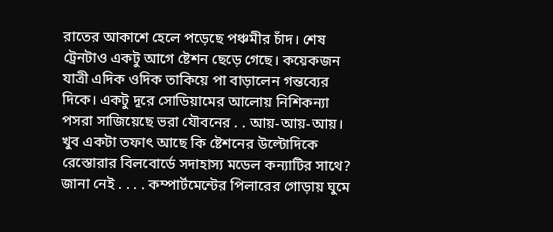রাতের আকাশে হেলে পড়েছে পঞ্চমীর চাঁদ। শেষ ট্রেনটাও একটু আগে ষ্টেশন ছেড়ে গেছে। কয়েকজন যাত্রী এদিক ওদিক তাকিয়ে পা বাড়ালেন গন্তব্যের দিকে। একটু দূরে সোডিয়ামের আলোয় নিশিকন্যা পসরা সাজিয়েছে ভরা যৌবনের . . আয়-আয়-আয়। খুব একটা তফাৎ আছে কি ষ্টেশনের উল্টোদিকে রেস্তোরার বিলবোর্ডে সদাহাস্য মডেল কন্যাটির সাথে? জানা নেই . . . . কম্পার্টমেন্টের পিলারের গোড়ায় ঘুমে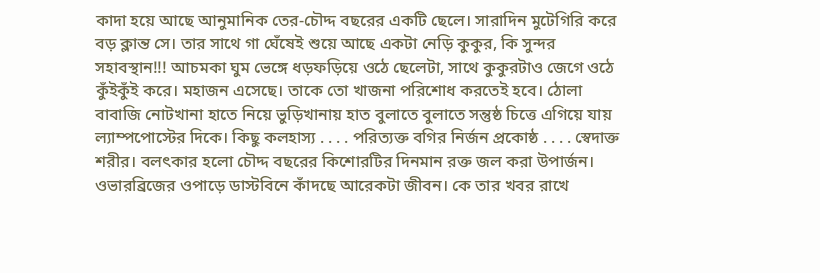কাদা হয়ে আছে আনুমানিক তের-চৌদ্দ বছরের একটি ছেলে। সারাদিন মুটেগিরি করে বড় ক্লান্ত সে। তার সাথে গা ঘেঁষেই শুয়ে আছে একটা নেড়ি কুকুর, কি সুন্দর সহাবস্থান!!! আচমকা ঘুম ভেঙ্গে ধড়ফড়িয়ে ওঠে ছেলেটা, সাথে কুকুরটাও জেগে ওঠে কুঁইকুঁই করে। মহাজন এসেছে। তাকে তো খাজনা পরিশোধ করতেই হবে। ঠোলা বাবাজি নোটখানা হাতে নিয়ে ভুড়িখানায় হাত বুলাতে বুলাতে সন্তুষ্ঠ চিত্তে এগিয়ে যায় ল্যাম্পপোস্টের দিকে। কিছু কলহাস্য . . . . পরিত্যক্ত বগির নির্জন প্রকোষ্ঠ . . . . স্বেদাক্ত শরীর। বলৎকার হলো চৌদ্দ বছরের কিশোরটির দিনমান রক্ত জল করা উপার্জন। ওভারব্রিজের ওপাড়ে ডাস্টবিনে কাঁদছে আরেকটা জীবন। কে তার খবর রাখে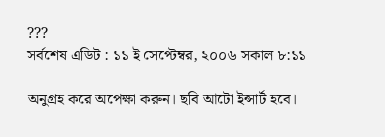???
সর্বশেষ এডিট : ১১ ই সেপ্টেম্বর, ২০০৬ সকাল ৮:১১

অনুগ্রহ করে অপেক্ষা করুন। ছবি আটো ইন্সার্ট হবে।